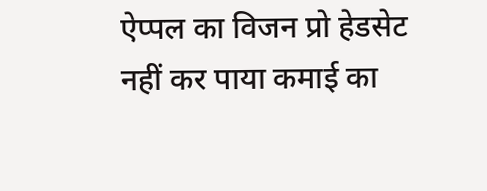ऐप्पल का विजन प्रो हेडसेट नहीं कर पाया कमाई का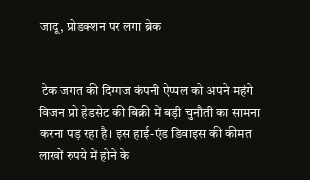जादू, प्रोडक्शन पर लगा ब्रेक


 टेक जगत की दिग्गज कंपनी ऐप्पल को अपने महंगे विजन प्रो हेडसेट की बिक्री में बड़ी चुनौती का सामना करना पड़ रहा है। इस हाई-एंड डिवाइस की कीमत लाखों रुपये में होने के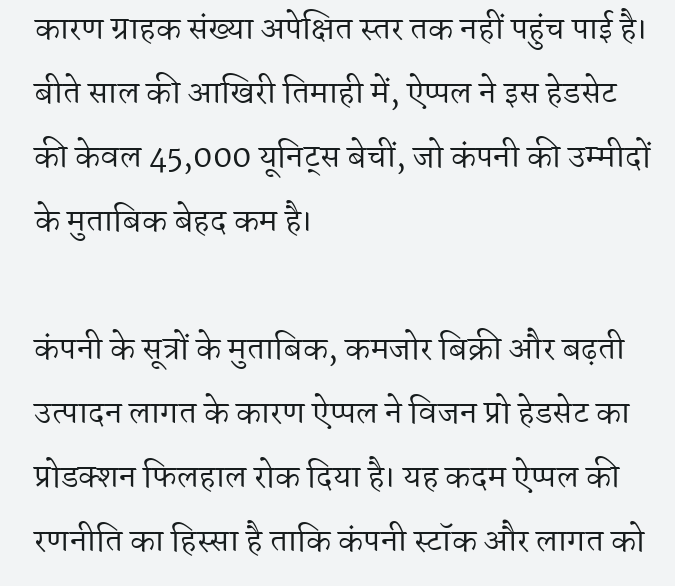कारण ग्राहक संख्या अपेक्षित स्तर तक नहीं पहुंच पाई है। बीते साल की आखिरी तिमाही में, ऐप्पल ने इस हेडसेट की केवल 45,000 यूनिट्स बेचीं, जो कंपनी की उम्मीदों के मुताबिक बेहद कम है।

कंपनी के सूत्रों के मुताबिक, कमजोर बिक्री और बढ़ती उत्पादन लागत के कारण ऐप्पल ने विजन प्रो हेडसेट का प्रोडक्शन फिलहाल रोक दिया है। यह कदम ऐप्पल की रणनीति का हिस्सा है ताकि कंपनी स्टॉक और लागत को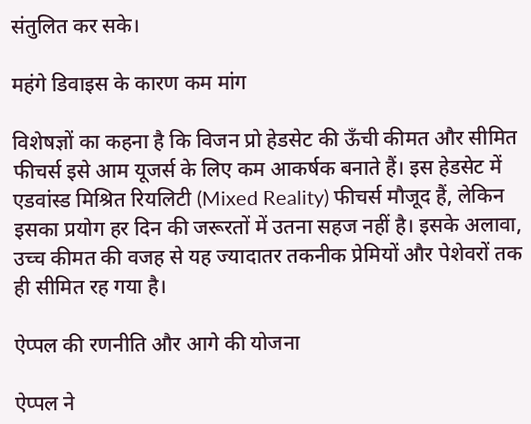संतुलित कर सके।

महंगे डिवाइस के कारण कम मांग

विशेषज्ञों का कहना है कि विजन प्रो हेडसेट की ऊँची कीमत और सीमित फीचर्स इसे आम यूजर्स के लिए कम आकर्षक बनाते हैं। इस हेडसेट में एडवांस्ड मिश्रित रियलिटी (Mixed Reality) फीचर्स मौजूद हैं, लेकिन इसका प्रयोग हर दिन की जरूरतों में उतना सहज नहीं है। इसके अलावा, उच्च कीमत की वजह से यह ज्यादातर तकनीक प्रेमियों और पेशेवरों तक ही सीमित रह गया है।

ऐप्पल की रणनीति और आगे की योजना

ऐप्पल ने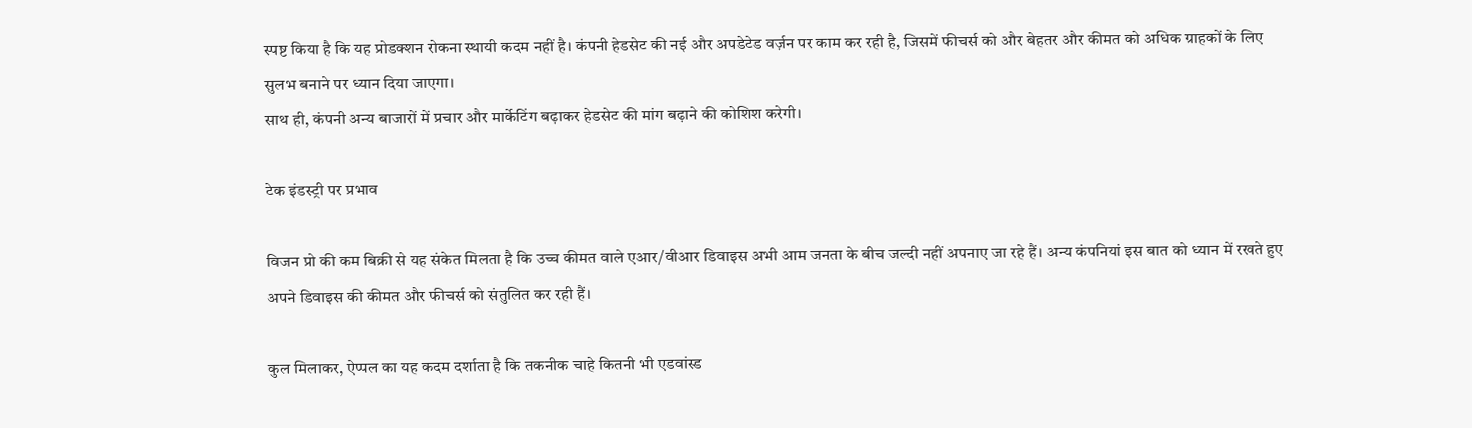स्पष्ट किया है कि यह प्रोडक्शन रोकना स्थायी कदम नहीं है। कंपनी हेडसेट की नई और अपडेटेड वर्ज़न पर काम कर रही है, जिसमें फीचर्स को और बेहतर और कीमत को अधिक ग्राहकों के लिए सुलभ बनाने पर ध्यान दिया जाएगा।
साथ ही, कंपनी अन्य बाजारों में प्रचार और मार्केटिंग बढ़ाकर हेडसेट की मांग बढ़ाने की कोशिश करेगी।

टेक इंडस्ट्री पर प्रभाव

विजन प्रो की कम बिक्री से यह संकेत मिलता है कि उच्च कीमत वाले एआर/वीआर डिवाइस अभी आम जनता के बीच जल्दी नहीं अपनाए जा रहे हैं। अन्य कंपनियां इस बात को ध्यान में रखते हुए अपने डिवाइस की कीमत और फीचर्स को संतुलित कर रही हैं।

कुल मिलाकर, ऐप्पल का यह कदम दर्शाता है कि तकनीक चाहे कितनी भी एडवांस्ड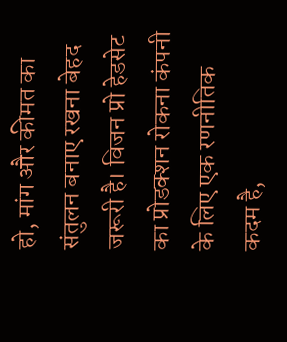हो, मांग और कीमत का संतुलन बनाए रखना बेहद जरूरी है। विजन प्रो हेडसेट का प्रोडक्शन रोकना कंपनी के लिए एक रणनीतिक कदम है,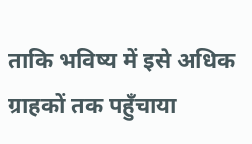ताकि भविष्य में इसे अधिक ग्राहकों तक पहुँचाया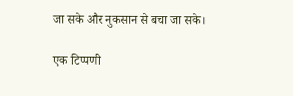जा सके और नुकसान से बचा जा सके।

एक टिप्पणी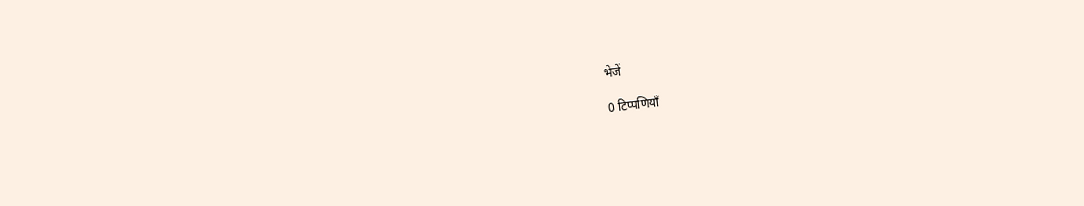भेजें

0 टिप्पणियाँ